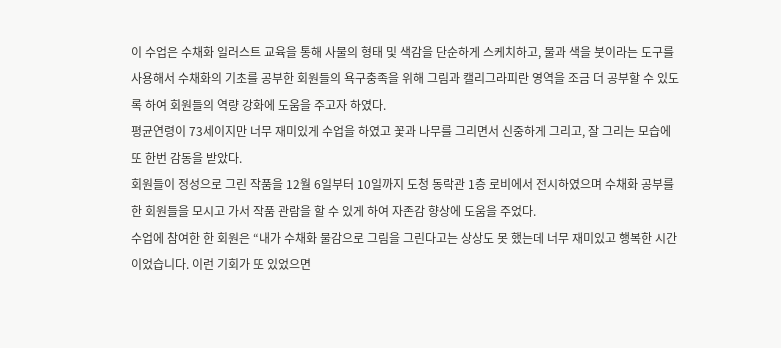이 수업은 수채화 일러스트 교육을 통해 사물의 형태 및 색감을 단순하게 스케치하고, 물과 색을 붓이라는 도구를 사용해서 수채화의 기초를 공부한 회원들의 욕구충족을 위해 그림과 캘리그라피란 영역을 조금 더 공부할 수 있도록 하여 회원들의 역량 강화에 도움을 주고자 하였다.
평균연령이 73세이지만 너무 재미있게 수업을 하였고 꽃과 나무를 그리면서 신중하게 그리고, 잘 그리는 모습에 또 한번 감동을 받았다.
회원들이 정성으로 그린 작품을 12월 6일부터 10일까지 도청 동락관 1층 로비에서 전시하였으며 수채화 공부를 한 회원들을 모시고 가서 작품 관람을 할 수 있게 하여 자존감 향상에 도움을 주었다.
수업에 참여한 한 회원은 “내가 수채화 물감으로 그림을 그린다고는 상상도 못 했는데 너무 재미있고 행복한 시간이었습니다. 이런 기회가 또 있었으면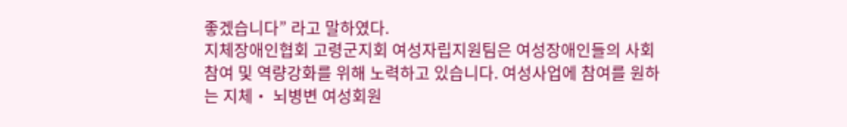좋겠습니다” 라고 말하였다.
지체장애인협회 고령군지회 여성자립지원팀은 여성장애인들의 사회참여 및 역량강화를 위해 노력하고 있습니다. 여성사업에 참여를 원하는 지체‧ 뇌병변 여성회원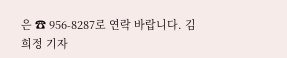은 ☎ 956-8287로 연락 바랍니다. 김희정 기자